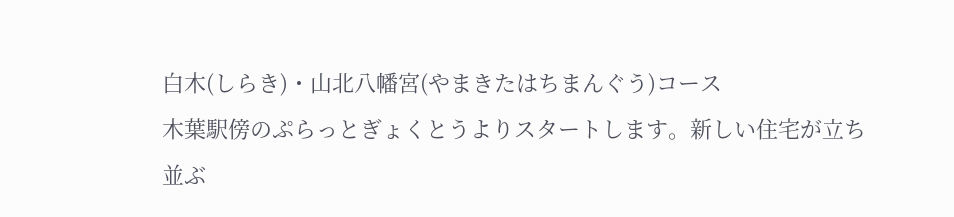白木(しらき)・山北八幡宮(やまきたはちまんぐう)コース
木葉駅傍のぷらっとぎょくとうよりスタートします。新しい住宅が立ち並ぶ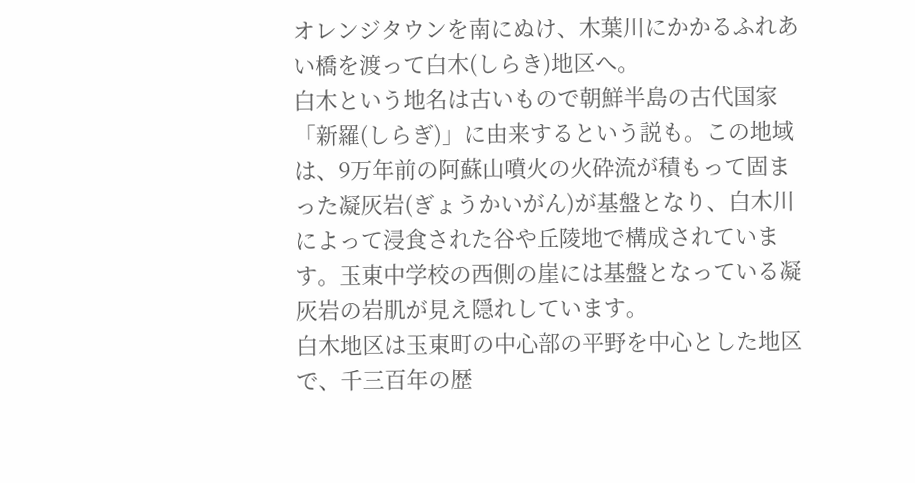オレンジタウンを南にぬけ、木葉川にかかるふれあい橋を渡って白木(しらき)地区へ。
白木という地名は古いもので朝鮮半島の古代国家「新羅(しらぎ)」に由来するという説も。この地域は、9万年前の阿蘇山噴火の火砕流が積もって固まった凝灰岩(ぎょうかいがん)が基盤となり、白木川によって浸食された谷や丘陵地で構成されています。玉東中学校の西側の崖には基盤となっている凝灰岩の岩肌が見え隠れしています。
白木地区は玉東町の中心部の平野を中心とした地区で、千三百年の歴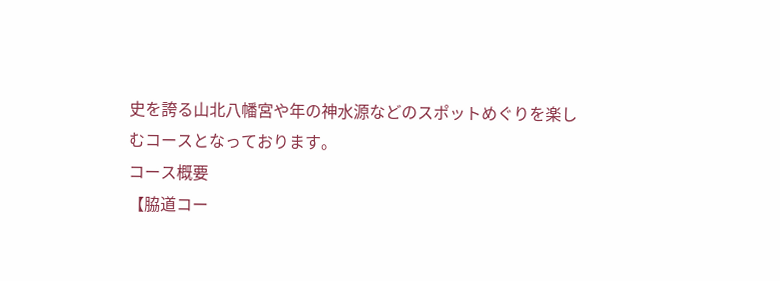史を誇る山北八幡宮や年の神水源などのスポットめぐりを楽しむコースとなっております。
コース概要
【脇道コー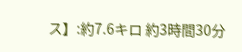ス】:約7.6キロ 約3時間30分